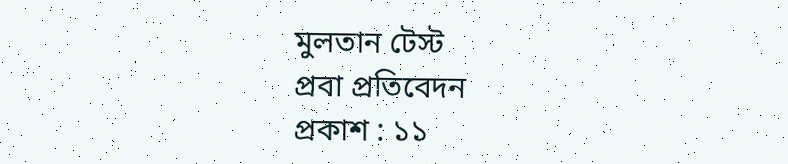মুলতান টেস্ট
প্রবা প্রতিবেদন
প্রকাশ : ১১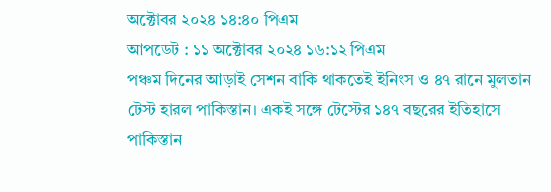অক্টোবর ২০২৪ ১৪:৪০ পিএম
আপডেট : ১১ অক্টোবর ২০২৪ ১৬:১২ পিএম
পঞ্চম দিনের আড়াই সেশন বাকি থাকতেই ইনিংস ও ৪৭ রানে মুলতান টেস্ট হারল পাকিস্তান। একই সঙ্গে টেস্টের ১৪৭ বছরের ইতিহাসে পাকিস্তান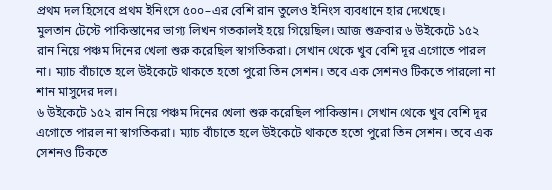প্রথম দল হিসেবে প্রথম ইনিংসে ৫০০–এর বেশি রান তুলেও ইনিংস ব্যবধানে হার দেখেছে।
মুলতান টেস্টে পাকিস্তানের ভাগ্য লিখন গতকালই হয়ে গিয়েছিল। আজ শুক্রবার ৬ উইকেটে ১৫২ রান নিয়ে পঞ্চম দিনের খেলা শুরু করেছিল স্বাগতিকরা। সেখান থেকে খুব বেশি দূর এগোতে পারল না। ম্যাচ বাঁচাতে হলে উইকেটে থাকতে হতো পুরো তিন সেশন। তবে এক সেশনও টিকতে পারলো না শান মাসুদের দল।
৬ উইকেটে ১৫২ রান নিয়ে পঞ্চম দিনের খেলা শুরু করেছিল পাকিস্তান। সেখান থেকে খুব বেশি দূর এগোতে পারল না স্বাগতিকরা। ম্যাচ বাঁচাতে হলে উইকেটে থাকতে হতো পুরো তিন সেশন। তবে এক সেশনও টিকতে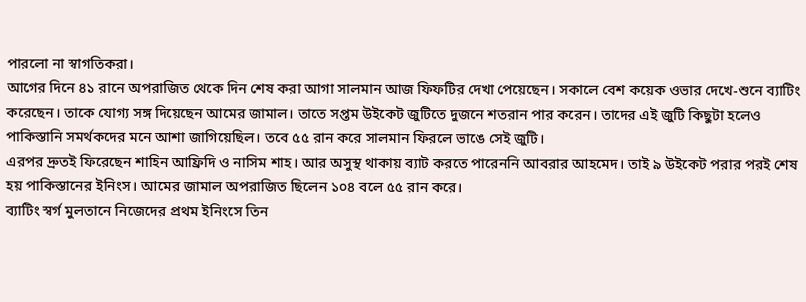পারলো না স্বাগতিকরা।
আগের দিনে ৪১ রানে অপরাজিত থেকে দিন শেষ করা আগা সালমান আজ ফিফটির দেখা পেয়েছেন। সকালে বেশ কয়েক ওভার দেখে-শুনে ব্যাটিং করেছেন। তাকে যোগ্য সঙ্গ দিয়েছেন আমের জামাল। তাতে সপ্তম উইকেট জুটিতে দুজনে শতরান পার করেন। তাদের এই জুটি কিছুটা হলেও পাকিস্তানি সমর্থকদের মনে আশা জাগিয়েছিল। তবে ৫৫ রান করে সালমান ফিরলে ভাঙে সেই জুটি।
এরপর দ্রুতই ফিরেছেন শাহিন আফ্রিদি ও নাসিম শাহ। আর অসুস্থ থাকায় ব্যাট করতে পারেননি আবরার আহমেদ। তাই ৯ উইকেট পরার পরই শেষ হয় পাকিস্তানের ইনিংস। আমের জামাল অপরাজিত ছিলেন ১০৪ বলে ৫৫ রান করে।
ব্যাটিং স্বর্গ মুলতানে নিজেদের প্রথম ইনিংসে তিন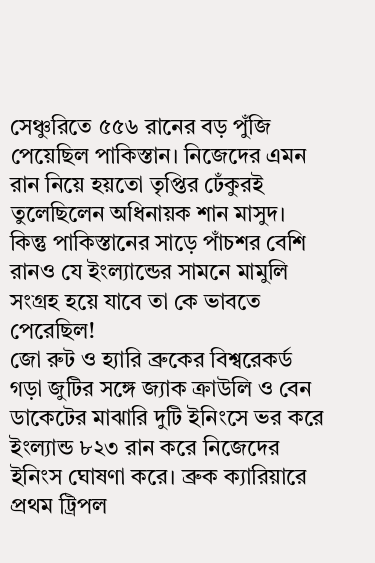সেঞ্চুরিতে ৫৫৬ রানের বড় পুঁজি পেয়েছিল পাকিস্তান। নিজেদের এমন রান নিয়ে হয়তো তৃপ্তির ঢেঁকুরই তুলেছিলেন অধিনায়ক শান মাসুদ। কিন্তু পাকিস্তানের সাড়ে পাঁচশর বেশি রানও যে ইংল্যান্ডের সামনে মামুলি সংগ্রহ হয়ে যাবে তা কে ভাবতে পেরেছিল!
জো রুট ও হ্যারি ব্রুকের বিশ্বরেকর্ড গড়া জুটির সঙ্গে জ্যাক ক্রাউলি ও বেন ডাকেটের মাঝারি দুটি ইনিংসে ভর করে ইংল্যান্ড ৮২৩ রান করে নিজেদের ইনিংস ঘোষণা করে। ব্রুক ক্যারিয়ারে প্রথম ট্রিপল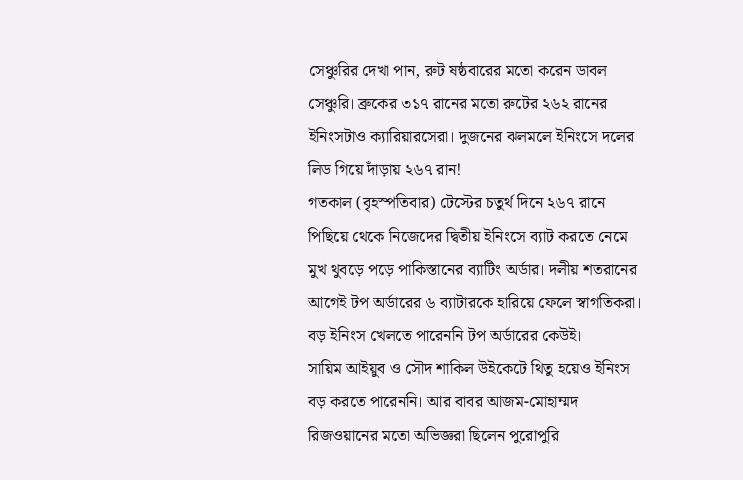সেঞ্চুরির দেখা পান, রুট ষষ্ঠবারের মতো করেন ডাবল সেঞ্চুরি। ব্রুকের ৩১৭ রানের মতো রুটের ২৬২ রানের ইনিংসটাও ক্যারিয়ারসেরা। দুজনের ঝলমলে ইনিংসে দলের লিড গিয়ে দাঁড়ায় ২৬৭ রান!
গতকাল (বৃহস্পতিবার) টেস্টের চতুর্থ দিনে ২৬৭ রানে পিছিয়ে থেকে নিজেদের দ্বিতীয় ইনিংসে ব্যাট করতে নেমে মুখ থুবড়ে পড়ে পাকিস্তানের ব্যাটিং অর্ডার। দলীয় শতরানের আগেই টপ অর্ডারের ৬ ব্যাটারকে হারিয়ে ফেলে স্বাগতিকরা। বড় ইনিংস খেলতে পারেননি টপ অর্ডারের কেউই।
সায়িম আইয়ুব ও সৌদ শাকিল উইকেটে থিতু হয়েও ইনিংস বড় করতে পারেননি। আর বাবর আজম-মোহাম্মদ রিজওয়ানের মতো অভিজ্ঞরা ছিলেন পুরোপুরি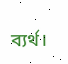ব্যর্থ।